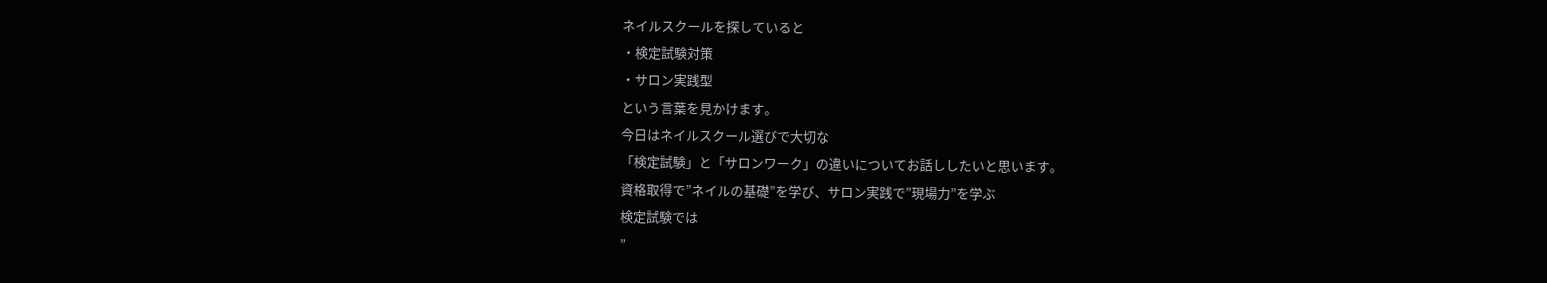ネイルスクールを探していると
・検定試験対策
・サロン実践型
という言葉を見かけます。
今日はネイルスクール選びで大切な
「検定試験」と「サロンワーク」の違いについてお話ししたいと思います。
資格取得で”ネイルの基礎”を学び、サロン実践で”現場力”を学ぶ
検定試験では
”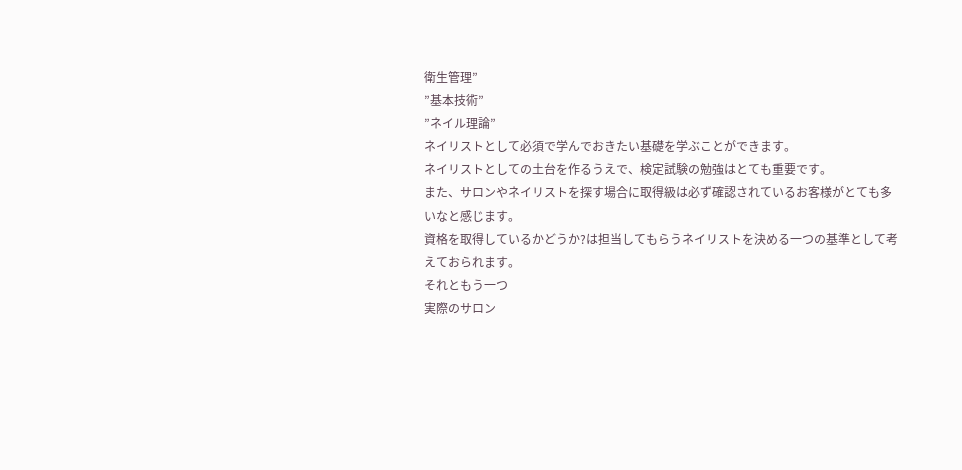衛生管理”
”基本技術”
”ネイル理論”
ネイリストとして必須で学んでおきたい基礎を学ぶことができます。
ネイリストとしての土台を作るうえで、検定試験の勉強はとても重要です。
また、サロンやネイリストを探す場合に取得級は必ず確認されているお客様がとても多いなと感じます。
資格を取得しているかどうか?は担当してもらうネイリストを決める一つの基準として考えておられます。
それともう一つ
実際のサロン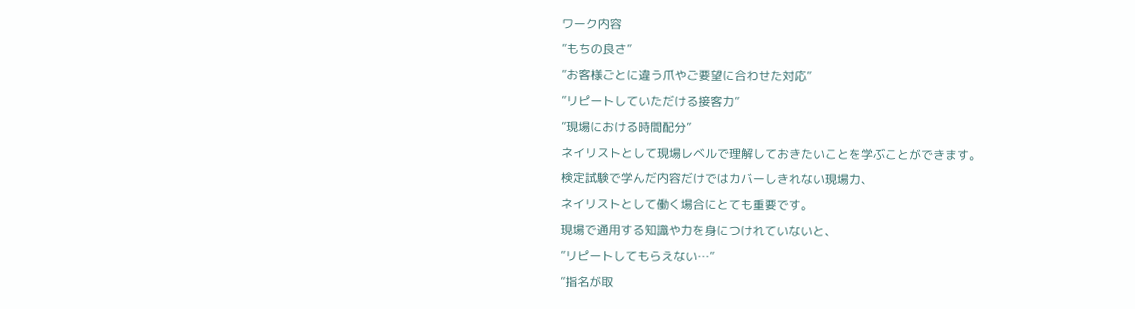ワーク内容
”もちの良さ”
”お客様ごとに違う爪やご要望に合わせた対応”
”リピートしていただける接客力”
”現場における時間配分”
ネイリストとして現場レベルで理解しておきたいことを学ぶことができます。
検定試験で学んだ内容だけではカバーしきれない現場力、
ネイリストとして働く場合にとても重要です。
現場で通用する知識や力を身につけれていないと、
”リピートしてもらえない…”
”指名が取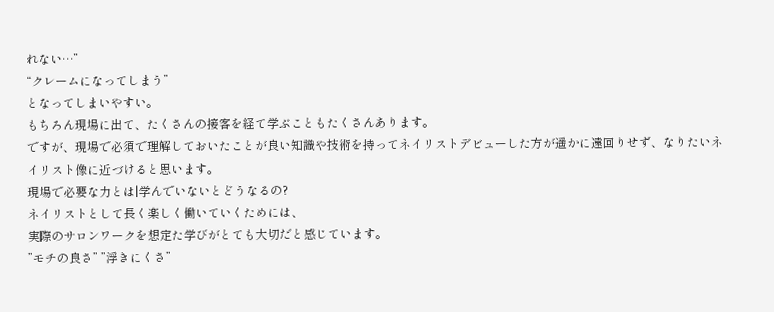れない…”
“クレームになってしまう”
となってしまいやすい。
もちろん現場に出て、たくさんの接客を経て学ぶこともたくさんあります。
ですが、現場で必須で理解しておいたことが良い知識や技術を持ってネイリストデビューした方が遥かに遠回りせず、なりたいネイリスト像に近づけると思います。
現場で必要な力とは|学んでいないとどうなるの?
ネイリストとして長く楽しく働いていくためには、
実際のサロンワークを想定た学びがとても大切だと感じています。
”モチの良さ” ”浮きにくさ”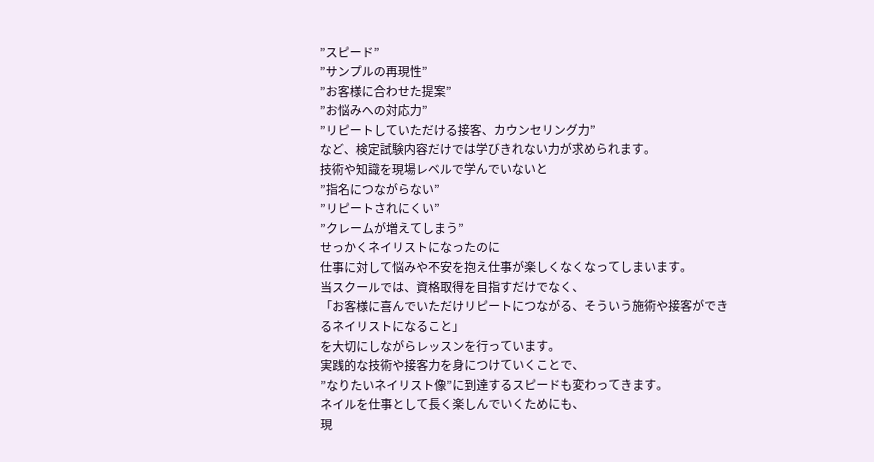”スピード”
”サンプルの再現性”
”お客様に合わせた提案”
”お悩みへの対応力”
”リピートしていただける接客、カウンセリング力”
など、検定試験内容だけでは学びきれない力が求められます。
技術や知識を現場レベルで学んでいないと
”指名につながらない”
”リピートされにくい”
”クレームが増えてしまう”
せっかくネイリストになったのに
仕事に対して悩みや不安を抱え仕事が楽しくなくなってしまいます。
当スクールでは、資格取得を目指すだけでなく、
「お客様に喜んでいただけリピートにつながる、そういう施術や接客ができるネイリストになること」
を大切にしながらレッスンを行っています。
実践的な技術や接客力を身につけていくことで、
”なりたいネイリスト像”に到達するスピードも変わってきます。
ネイルを仕事として長く楽しんでいくためにも、
現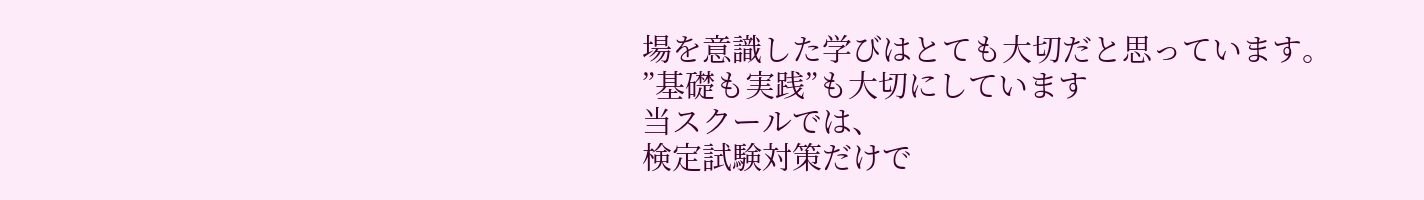場を意識した学びはとても大切だと思っています。
”基礎も実践”も大切にしています
当スクールでは、
検定試験対策だけで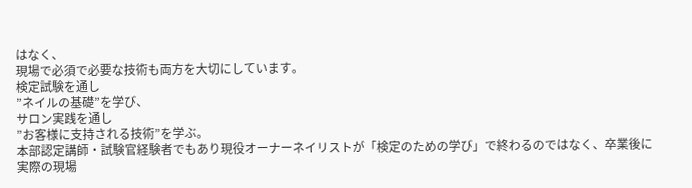はなく、
現場で必須で必要な技術も両方を大切にしています。
検定試験を通し
”ネイルの基礎”を学び、
サロン実践を通し
”お客様に支持される技術”を学ぶ。
本部認定講師・試験官経験者でもあり現役オーナーネイリストが「検定のための学び」で終わるのではなく、卒業後に実際の現場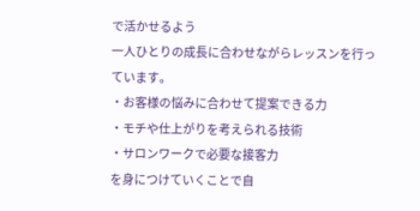で活かせるよう
一人ひとりの成長に合わせながらレッスンを行っています。
・お客様の悩みに合わせて提案できる力
・モチや仕上がりを考えられる技術
・サロンワークで必要な接客力
を身につけていくことで自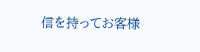信を持ってお客様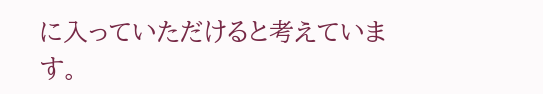に入っていただけると考えています。